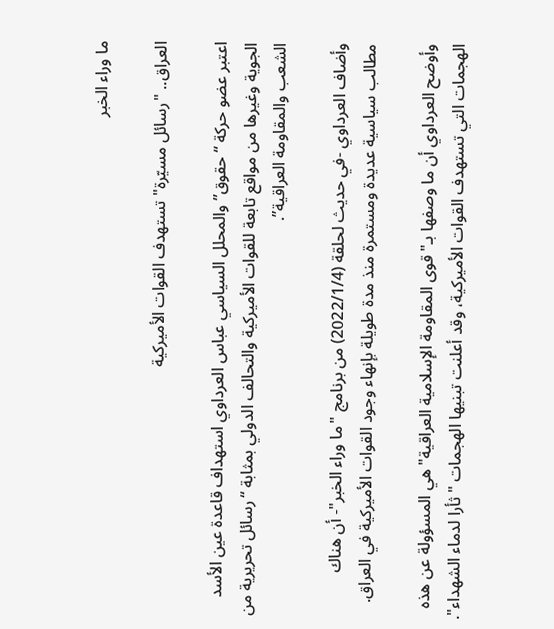ما وراء الخبر

العراق.. "رسائل مسيّرة" تستهدف القوات الأميركية

اعتبر عضو حركة “حقوق” والمحلل السياسي عباس العرداوي استهداف قاعدة عين الأسد الجوية وغيرها من مواقع تابعة للقوات الأميركية والتحالف الدولي بمثابة “رسائل تحريرية من الشعب والمقاومة العراقية”.

وأضاف العرداوي -في حديث لحلقة (2022/1/4) من برنامج "ما وراء الخبر"- أن هناك مطالب سياسية عديدة ومستمرة منذ مدة طويلة بإنهاء وجود القوات الأميركية في العراق.

وأوضح العرداوي أن ما وصفها بـ"قوى المقاومة الإسلامية العراقية" هي المسؤولة عن هذه الهجمات التي تستهدف القوات الأميركية، وقد أعلنت تبنيها الهجمات "ثأرا لدماء الشهداء".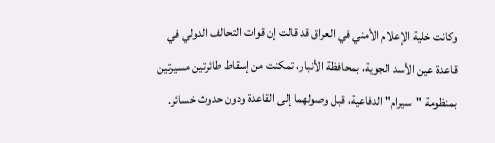وكانت خلية الإعلام الأمني في العراق قد قالت إن قوات التحالف الدولي في قاعدة عين الأسد الجوية، بمحافظة الأنبار، تمكنت من إسقاط طائرتين مسيرتين بمنظومة "سيرام" الدفاعية، قبل وصولهما إلى القاعدة ودون حدوث خسائر.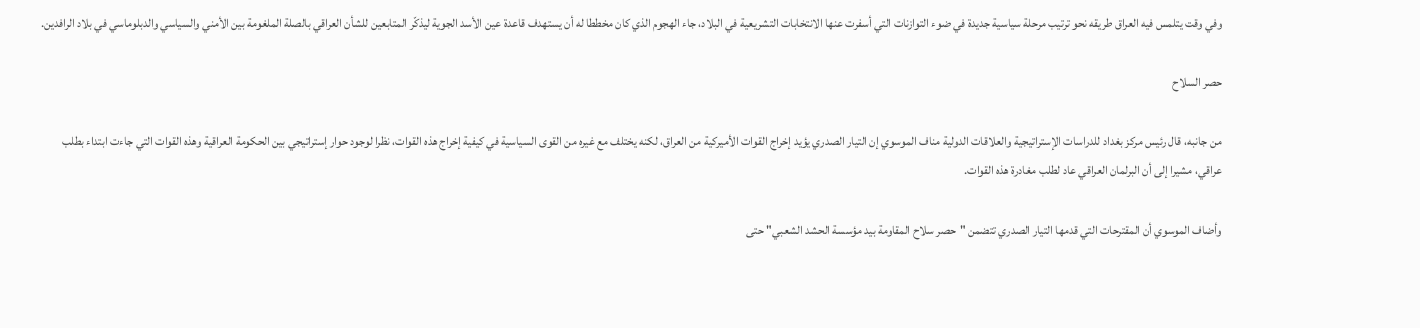وفي وقت يتلمس فيه العراق طريقه نحو ترتيب مرحلة سياسية جديدة في ضوء التوازنات التي أسفرت عنها الانتخابات التشريعية في البلاد، جاء الهجوم الذي كان مخططا له أن يستهدف قاعدة عين الأسد الجوية ليذكّر المتابعين للشأن العراقي بالصلة الملغومة بين الأمني والسياسي والدبلوماسي في بلاد الرافدين.

حصر السلاح

من جانبه، قال رئيس مركز بغداد للدراسات الإستراتيجية والعلاقات الدولية مناف الموسوي إن التيار الصدري يؤيد إخراج القوات الأميركية من العراق، لكنه يختلف مع غيره من القوى السياسية في كيفية إخراج هذه القوات، نظرا لوجود حوار إستراتيجي بين الحكومة العراقية وهذه القوات التي جاءت ابتداء بطلب عراقي، مشيرا إلى أن البرلمان العراقي عاد لطلب مغادرة هذه القوات.

وأضاف الموسوي أن المقترحات التي قدمها التيار الصدري تتضمن "حصر سلاح المقاومة بيد مؤسسة الحشد الشعبي" حتى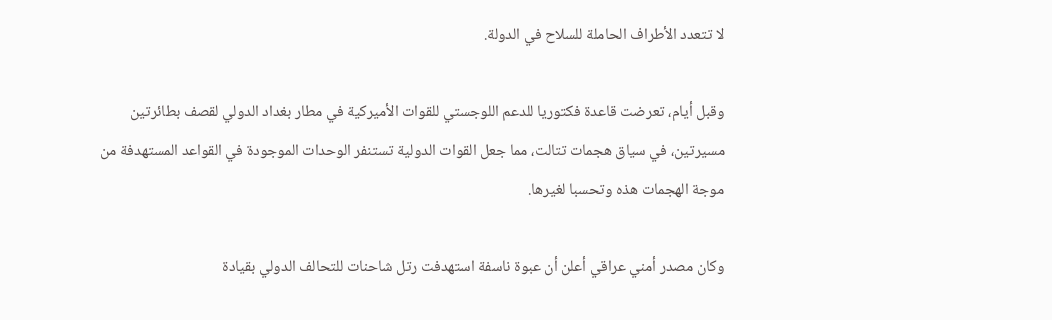لا تتعدد الأطراف الحاملة للسلاح في الدولة.

وقبل أيام، تعرضت قاعدة فكتوريا للدعم اللوجستي للقوات الأميركية في مطار بغداد الدولي لقصف بطائرتين مسيرتين، في سياق هجمات تتالت، مما جعل القوات الدولية تستنفر الوحدات الموجودة في القواعد المستهدفة من موجة الهجمات هذه وتحسبا لغيرها.

وكان مصدر أمني عراقي أعلن أن عبوة ناسفة استهدفت رتل شاحنات للتحالف الدولي بقيادة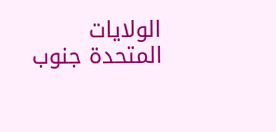الولايات المتحدة جنوب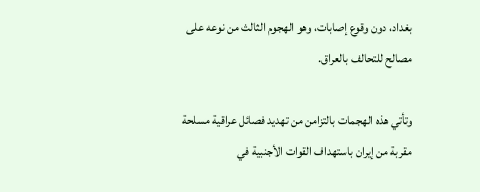بغداد، دون وقوع إصابات، وهو الهجوم الثالث من نوعه على مصالح للتحالف بالعراق.

وتأتي هذه الهجمات بالتزامن من تهديد فصائل عراقية مسلحة مقربة من إيران باستهداف القوات الأجنبية في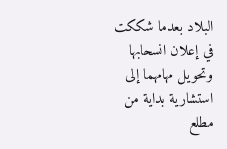البلاد بعدما شككت في إعلان انسحابها وتحويل مهامهما إلى استشارية بداية من مطلع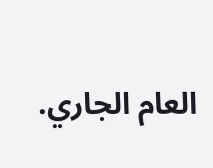العام الجاري.